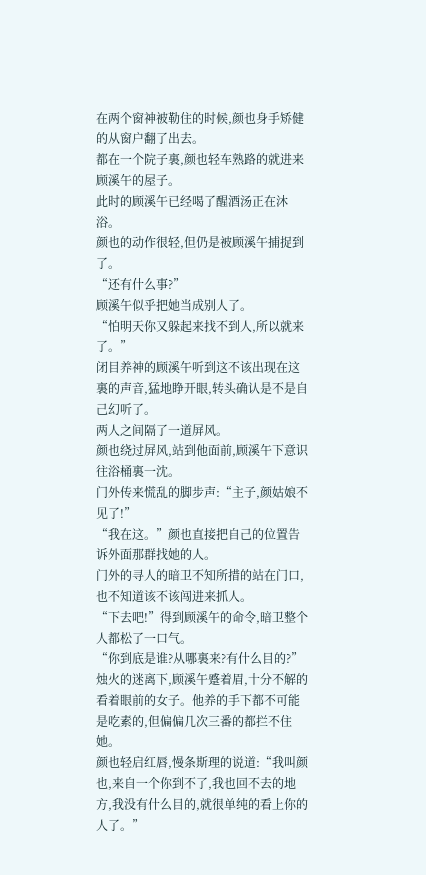在两个窗神被勒住的时候,颜也身手矫健的从窗户翻了出去。
都在一个院子裏,颜也轻车熟路的就进来顾溪午的屋子。
此时的顾溪午已经喝了醒酒汤正在沐浴。
颜也的动作很轻,但仍是被顾溪午捕捉到了。
“还有什么事?”
顾溪午似乎把她当成别人了。
“怕明天你又躲起来找不到人,所以就来了。”
闭目养神的顾溪午听到这不该出现在这裏的声音,猛地睁开眼,转头确认是不是自己幻听了。
两人之间隔了一道屏风。
颜也绕过屏风,站到他面前,顾溪午下意识往浴桶裏一沈。
门外传来慌乱的脚步声:“主子,颜姑娘不见了!”
“我在这。”颜也直接把自己的位置告诉外面那群找她的人。
门外的寻人的暗卫不知所措的站在门口,也不知道该不该闯进来抓人。
“下去吧!”得到顾溪午的命令,暗卫整个人都松了一口气。
“你到底是谁?从哪裏来?有什么目的?”烛火的迷离下,顾溪午蹙着眉,十分不解的看着眼前的女子。他养的手下都不可能是吃素的,但偏偏几次三番的都拦不住她。
颜也轻启红唇,慢条斯理的说道:“我叫颜也,来自一个你到不了,我也回不去的地方,我没有什么目的,就很单纯的看上你的人了。”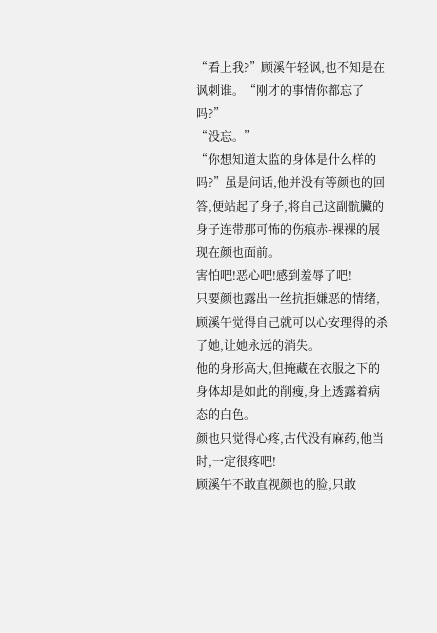“看上我?”顾溪午轻讽,也不知是在讽刺谁。“刚才的事情你都忘了吗?”
“没忘。”
“你想知道太监的身体是什么样的吗?”虽是问话,他并没有等颜也的回答,便站起了身子,将自己这副骯臟的身子连带那可怖的伤痕赤-裸裸的展现在颜也面前。
害怕吧!恶心吧!感到羞辱了吧!
只要颜也露出一丝抗拒嫌恶的情绪,顾溪午觉得自己就可以心安理得的杀了她,让她永远的消失。
他的身形高大,但掩藏在衣服之下的身体却是如此的削瘦,身上透露着病态的白色。
颜也只觉得心疼,古代没有麻药,他当时,一定很疼吧!
顾溪午不敢直视颜也的脸,只敢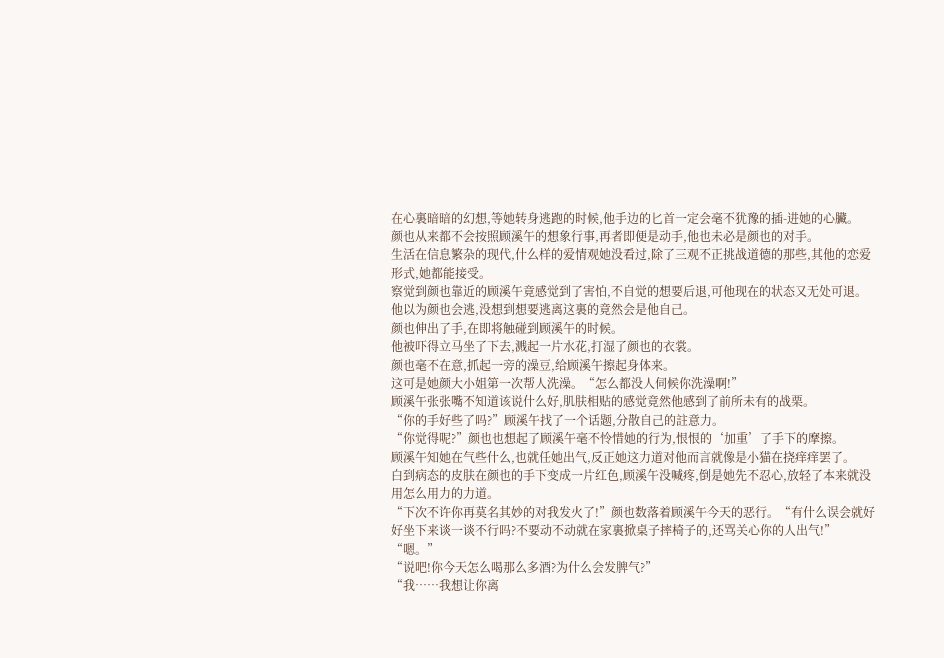在心裏暗暗的幻想,等她转身逃跑的时候,他手边的匕首一定会毫不犹豫的插-进她的心臟。
颜也从来都不会按照顾溪午的想象行事,再者即便是动手,他也未必是颜也的对手。
生活在信息繁杂的现代,什么样的爱情观她没看过,除了三观不正挑战道德的那些,其他的恋爱形式,她都能接受。
察觉到颜也靠近的顾溪午竟感觉到了害怕,不自觉的想要后退,可他现在的状态又无处可退。
他以为颜也会逃,没想到想要逃离这裏的竟然会是他自己。
颜也伸出了手,在即将触碰到顾溪午的时候。
他被吓得立马坐了下去,溅起一片水花,打湿了颜也的衣裳。
颜也毫不在意,抓起一旁的澡豆,给顾溪午擦起身体来。
这可是她颜大小姐第一次帮人洗澡。“怎么都没人伺候你洗澡啊!”
顾溪午张张嘴不知道该说什么好,肌肤相贴的感觉竟然他感到了前所未有的战栗。
“你的手好些了吗?”顾溪午找了一个话题,分散自己的註意力。
“你觉得呢?”颜也也想起了顾溪午毫不怜惜她的行为,恨恨的‘加重’了手下的摩擦。
顾溪午知她在气些什么,也就任她出气,反正她这力道对他而言就像是小猫在挠痒痒罢了。
白到病态的皮肤在颜也的手下变成一片红色,顾溪午没喊疼,倒是她先不忍心,放轻了本来就没用怎么用力的力道。
“下次不许你再莫名其妙的对我发火了!”颜也数落着顾溪午今天的恶行。“有什么误会就好好坐下来谈一谈不行吗?不要动不动就在家裏掀桌子摔椅子的,还骂关心你的人出气!”
“嗯。”
“说吧!你今天怎么喝那么多酒?为什么会发脾气?”
“我……我想让你离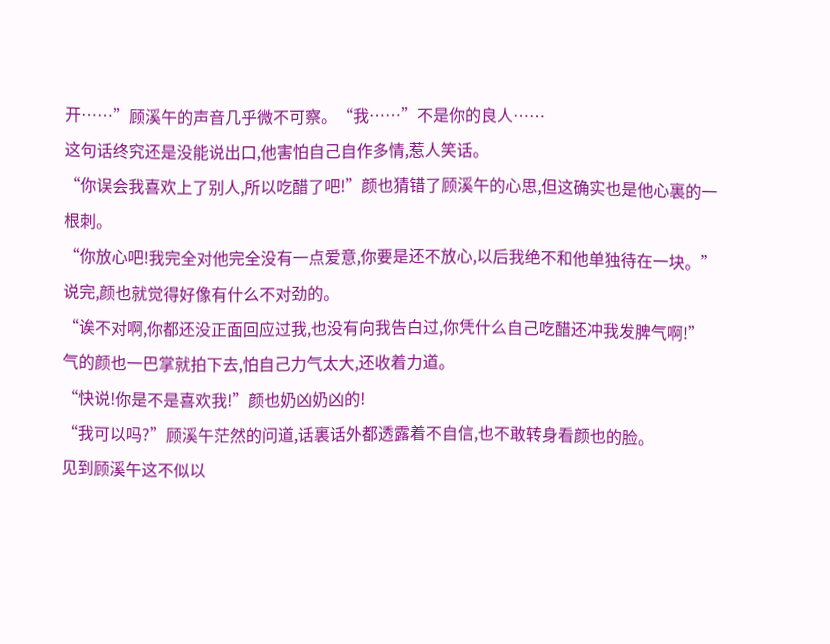开……”顾溪午的声音几乎微不可察。“我……”不是你的良人……
这句话终究还是没能说出口,他害怕自己自作多情,惹人笑话。
“你误会我喜欢上了别人,所以吃醋了吧!”颜也猜错了顾溪午的心思,但这确实也是他心裏的一根刺。
“你放心吧!我完全对他完全没有一点爱意,你要是还不放心,以后我绝不和他单独待在一块。”
说完,颜也就觉得好像有什么不对劲的。
“诶不对啊,你都还没正面回应过我,也没有向我告白过,你凭什么自己吃醋还冲我发脾气啊!”气的颜也一巴掌就拍下去,怕自己力气太大,还收着力道。
“快说!你是不是喜欢我!”颜也奶凶奶凶的!
“我可以吗?”顾溪午茫然的问道,话裏话外都透露着不自信,也不敢转身看颜也的脸。
见到顾溪午这不似以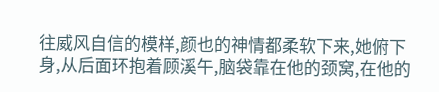往威风自信的模样,颜也的神情都柔软下来,她俯下身,从后面环抱着顾溪午,脑袋靠在他的颈窝,在他的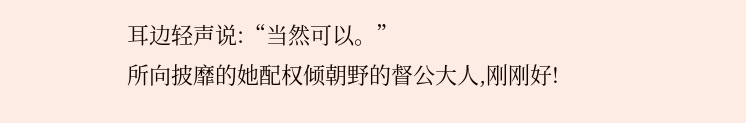耳边轻声说:“当然可以。”
所向披靡的她配权倾朝野的督公大人,刚刚好!